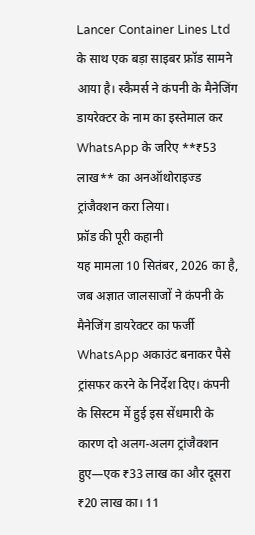Lancer Container Lines Ltd के साथ एक बड़ा साइबर फ्रॉड सामने आया है। स्कैमर्स ने कंपनी के मैनेजिंग डायरेक्टर के नाम का इस्तेमाल कर WhatsApp के जरिए **₹53 लाख** का अनऑथोराइज्ड ट्रांजैक्शन करा लिया।
फ्रॉड की पूरी कहानी
यह मामला 10 सितंबर, 2026 का है, जब अज्ञात जालसाजों ने कंपनी के मैनेजिंग डायरेक्टर का फर्जी WhatsApp अकाउंट बनाकर पैसे ट्रांसफर करने के निर्देश दिए। कंपनी के सिस्टम में हुई इस सेंधमारी के कारण दो अलग-अलग ट्रांजैक्शन हुए—एक ₹33 लाख का और दूसरा ₹20 लाख का। 11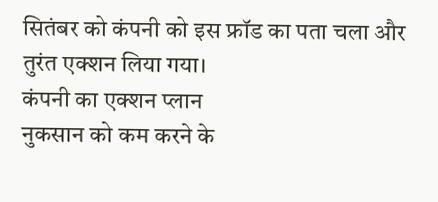सितंबर को कंपनी को इस फ्रॉड का पता चला और तुरंत एक्शन लिया गया।
कंपनी का एक्शन प्लान
नुकसान को कम करने के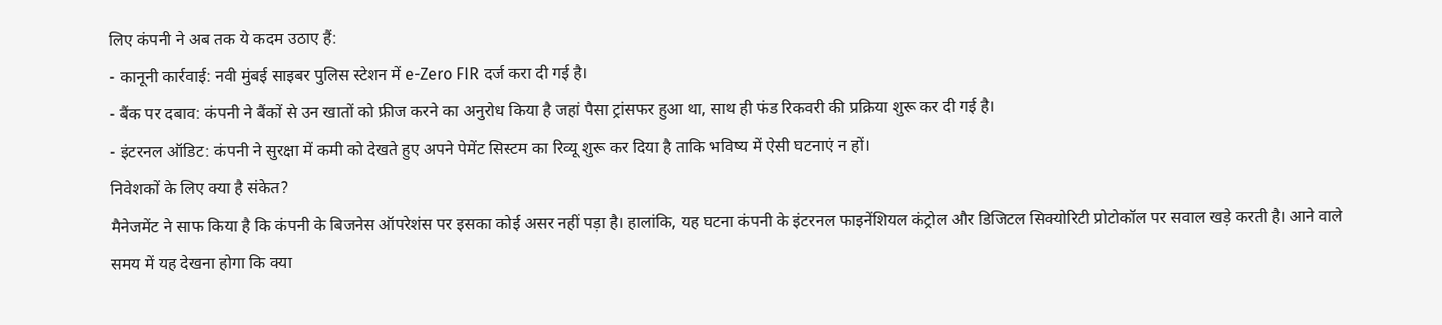लिए कंपनी ने अब तक ये कदम उठाए हैं:
- कानूनी कार्रवाई: नवी मुंबई साइबर पुलिस स्टेशन में e-Zero FIR दर्ज करा दी गई है।
- बैंक पर दबाव: कंपनी ने बैंकों से उन खातों को फ्रीज करने का अनुरोध किया है जहां पैसा ट्रांसफर हुआ था, साथ ही फंड रिकवरी की प्रक्रिया शुरू कर दी गई है।
- इंटरनल ऑडिट: कंपनी ने सुरक्षा में कमी को देखते हुए अपने पेमेंट सिस्टम का रिव्यू शुरू कर दिया है ताकि भविष्य में ऐसी घटनाएं न हों।
निवेशकों के लिए क्या है संकेत?
मैनेजमेंट ने साफ किया है कि कंपनी के बिजनेस ऑपरेशंस पर इसका कोई असर नहीं पड़ा है। हालांकि, यह घटना कंपनी के इंटरनल फाइनेंशियल कंट्रोल और डिजिटल सिक्योरिटी प्रोटोकॉल पर सवाल खड़े करती है। आने वाले समय में यह देखना होगा कि क्या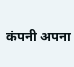कंपनी अपना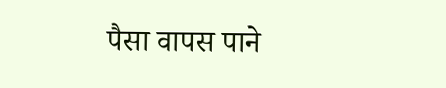पैसा वापस पाने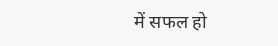में सफल हो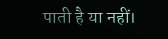पाती है या नहीं।